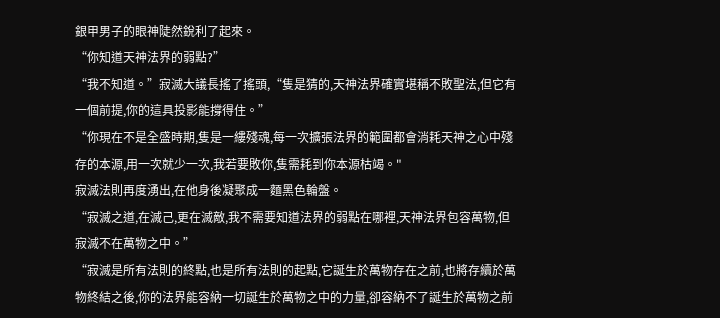銀甲男子的眼神陡然銳利了起來。
“你知道天神法界的弱點?”
“我不知道。”寂滅大議長搖了搖頭,“隻是猜的,天神法界確實堪稱不敗聖法,但它有一個前提,你的這具投影能撐得住。”
“你現在不是全盛時期,隻是一縷殘魂,每一次擴張法界的範圍都會消耗天神之心中殘存的本源,用一次就少一次,我若要敗你,隻需耗到你本源枯竭。"
寂滅法則再度湧出,在他身後凝聚成一麵黑色輪盤。
“寂滅之道,在滅己,更在滅敵,我不需要知道法界的弱點在哪裡,天神法界包容萬物,但寂滅不在萬物之中。”
“寂滅是所有法則的終點,也是所有法則的起點,它誕生於萬物存在之前,也將存續於萬物終結之後,你的法界能容納一切誕生於萬物之中的力量,卻容納不了誕生於萬物之前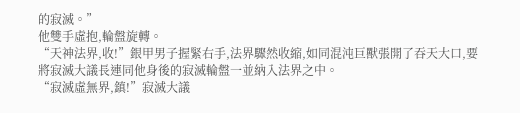的寂滅。”
他雙手虛抱,輪盤旋轉。
“天神法界,收!”銀甲男子握緊右手,法界驟然收縮,如同混沌巨獸張開了吞天大口,要將寂滅大議長連同他身後的寂滅輪盤一並納入法界之中。
“寂滅虛無界,鎮!”寂滅大議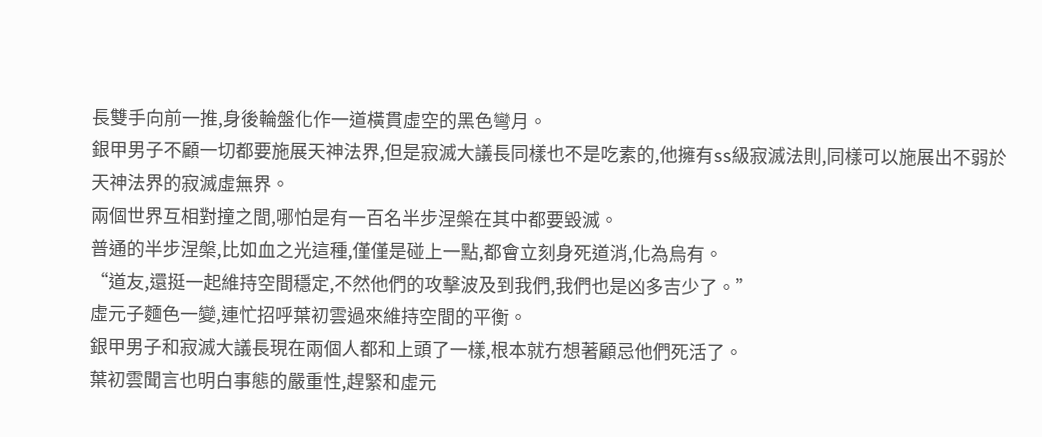長雙手向前一推,身後輪盤化作一道橫貫虛空的黑色彎月。
銀甲男子不顧一切都要施展天神法界,但是寂滅大議長同樣也不是吃素的,他擁有ss級寂滅法則,同樣可以施展出不弱於天神法界的寂滅虛無界。
兩個世界互相對撞之間,哪怕是有一百名半步涅槃在其中都要毀滅。
普通的半步涅槃,比如血之光這種,僅僅是碰上一點,都會立刻身死道消,化為烏有。
“道友,還挺一起維持空間穩定,不然他們的攻擊波及到我們,我們也是凶多吉少了。”
虛元子麵色一變,連忙招呼葉初雲過來維持空間的平衡。
銀甲男子和寂滅大議長現在兩個人都和上頭了一樣,根本就冇想著顧忌他們死活了。
葉初雲聞言也明白事態的嚴重性,趕緊和虛元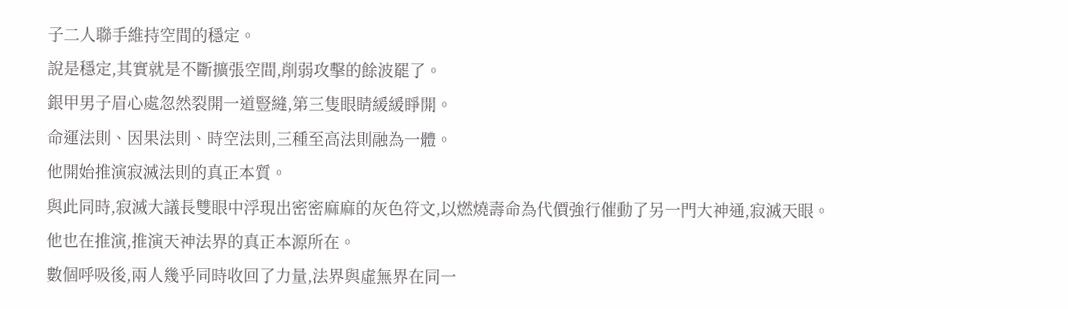子二人聯手維持空間的穩定。
說是穩定,其實就是不斷擴張空間,削弱攻擊的餘波罷了。
銀甲男子眉心處忽然裂開一道豎縫,第三隻眼睛緩緩睜開。
命運法則、因果法則、時空法則,三種至高法則融為一體。
他開始推演寂滅法則的真正本質。
與此同時,寂滅大議長雙眼中浮現出密密麻麻的灰色符文,以燃燒壽命為代價強行催動了另一門大神通,寂滅天眼。
他也在推演,推演天神法界的真正本源所在。
數個呼吸後,兩人幾乎同時收回了力量,法界與虛無界在同一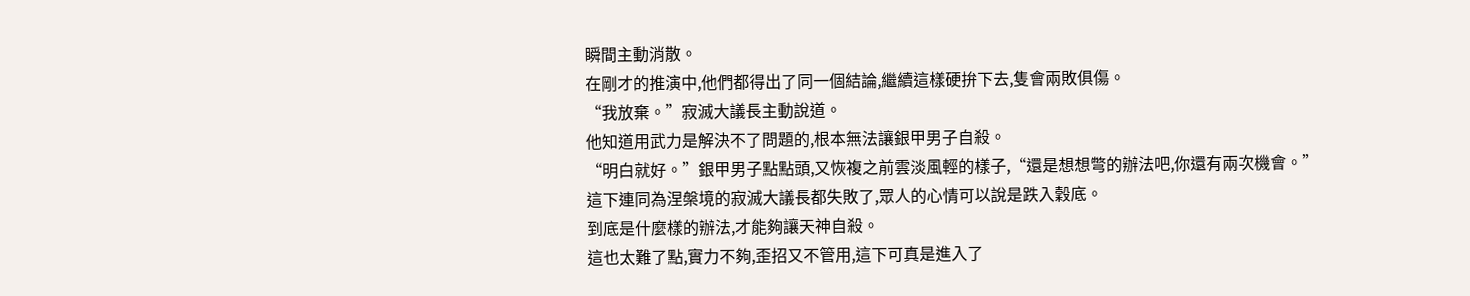瞬間主動消散。
在剛才的推演中,他們都得出了同一個結論,繼續這樣硬拚下去,隻會兩敗俱傷。
“我放棄。”寂滅大議長主動說道。
他知道用武力是解決不了問題的,根本無法讓銀甲男子自殺。
“明白就好。”銀甲男子點點頭,又恢複之前雲淡風輕的樣子,“還是想想彆的辦法吧,你還有兩次機會。”
這下連同為涅槃境的寂滅大議長都失敗了,眾人的心情可以說是跌入穀底。
到底是什麼樣的辦法,才能夠讓天神自殺。
這也太難了點,實力不夠,歪招又不管用,這下可真是進入了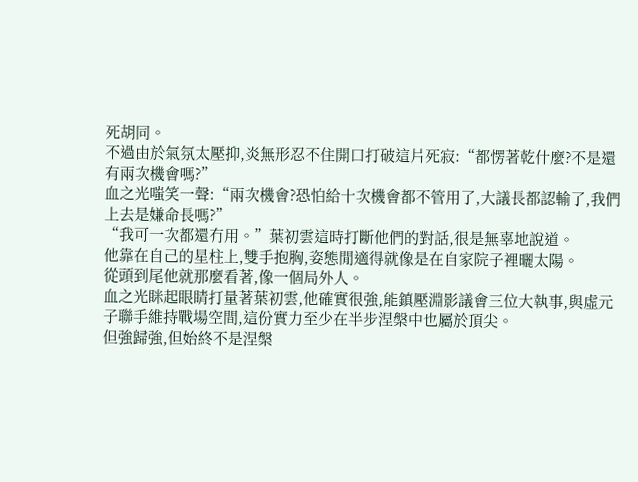死胡同。
不過由於氣氛太壓抑,炎無形忍不住開口打破這片死寂:“都愣著乾什麼?不是還有兩次機會嗎?”
血之光嗤笑一聲:“兩次機會?恐怕給十次機會都不管用了,大議長都認輸了,我們上去是嫌命長嗎?”
“我可一次都還冇用。”葉初雲這時打斷他們的對話,很是無辜地說道。
他靠在自己的星柱上,雙手抱胸,姿態閒適得就像是在自家院子裡曬太陽。
從頭到尾他就那麼看著,像一個局外人。
血之光眯起眼睛打量著葉初雲,他確實很強,能鎮壓淵影議會三位大執事,與虛元子聯手維持戰場空間,這份實力至少在半步涅槃中也屬於頂尖。
但強歸強,但始終不是涅槃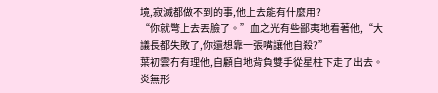境,寂滅都做不到的事,他上去能有什麼用?
“你就彆上去丟臉了。”血之光有些鄙夷地看著他,“大議長都失敗了,你還想靠一張嘴讓他自殺?”
葉初雲冇有理他,自顧自地背負雙手從星柱下走了出去。
炎無形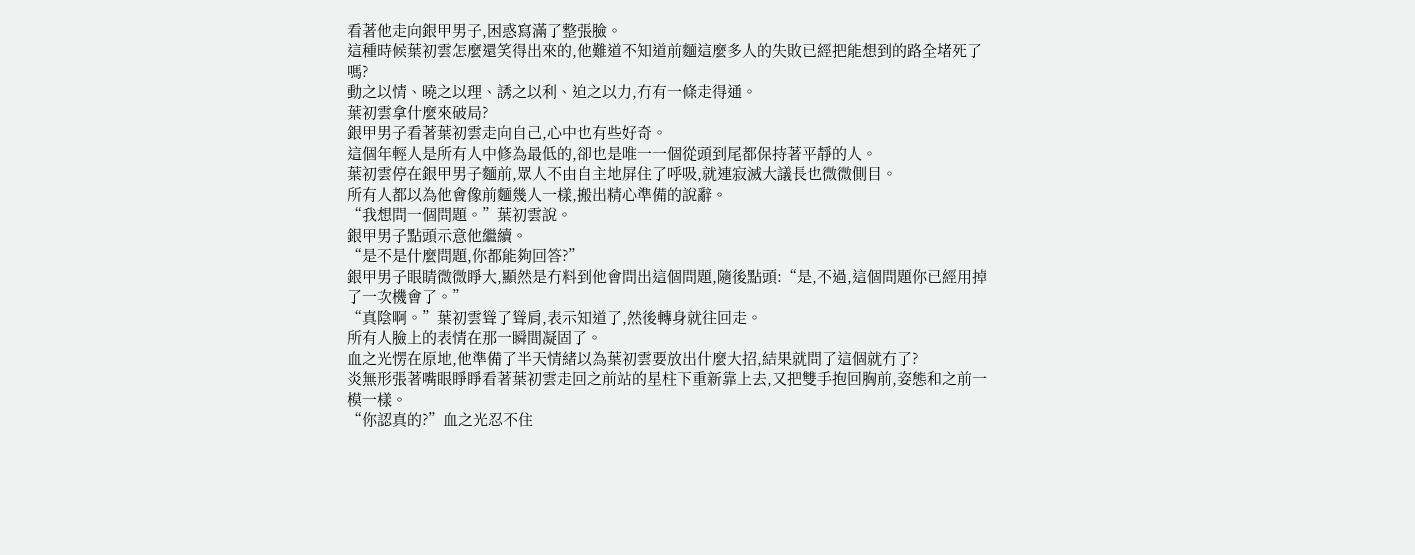看著他走向銀甲男子,困惑寫滿了整張臉。
這種時候葉初雲怎麼還笑得出來的,他難道不知道前麵這麼多人的失敗已經把能想到的路全堵死了嗎?
動之以情、曉之以理、誘之以利、迫之以力,冇有一條走得通。
葉初雲拿什麼來破局?
銀甲男子看著葉初雲走向自己,心中也有些好奇。
這個年輕人是所有人中修為最低的,卻也是唯一一個從頭到尾都保持著平靜的人。
葉初雲停在銀甲男子麵前,眾人不由自主地屏住了呼吸,就連寂滅大議長也微微側目。
所有人都以為他會像前麵幾人一樣,搬出精心準備的說辭。
“我想問一個問題。”葉初雲說。
銀甲男子點頭示意他繼續。
“是不是什麼問題,你都能夠回答?”
銀甲男子眼睛微微睜大,顯然是冇料到他會問出這個問題,隨後點頭:“是,不過,這個問題你已經用掉了一次機會了。”
“真陰啊。”葉初雲聳了聳肩,表示知道了,然後轉身就往回走。
所有人臉上的表情在那一瞬間凝固了。
血之光愣在原地,他準備了半天情緒以為葉初雲要放出什麼大招,結果就問了這個就冇了?
炎無形張著嘴眼睜睜看著葉初雲走回之前站的星柱下重新靠上去,又把雙手抱回胸前,姿態和之前一模一樣。
“你認真的?”血之光忍不住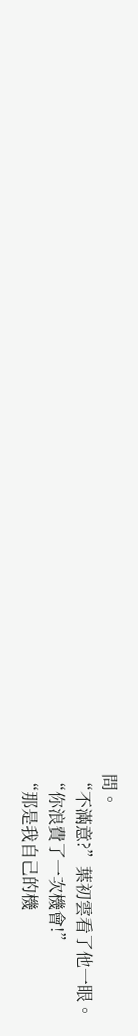問。
“不滿意?”葉初雲看了他一眼。
“你浪費了一次機會!”
“那是我自己的機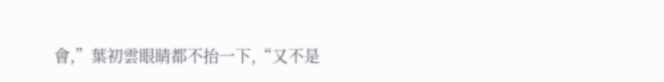會,”葉初雲眼睛都不抬一下,“又不是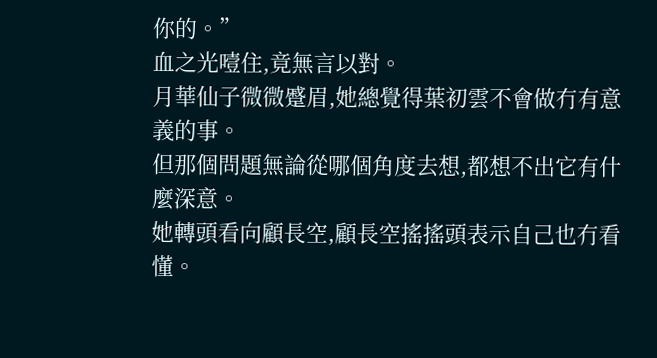你的。”
血之光噎住,竟無言以對。
月華仙子微微蹙眉,她總覺得葉初雲不會做冇有意義的事。
但那個問題無論從哪個角度去想,都想不出它有什麼深意。
她轉頭看向顧長空,顧長空搖搖頭表示自己也冇看懂。